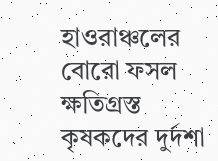হাওরাঞ্চলের বোরো ফসল ক্ষতিগ্রস্ত কৃষকদের দুর্দশা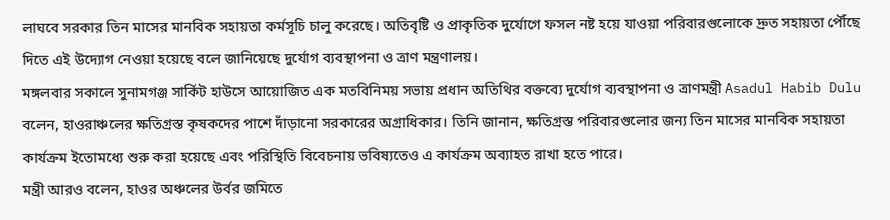লাঘবে সরকার তিন মাসের মানবিক সহায়তা কর্মসূচি চালু করেছে। অতিবৃষ্টি ও প্রাকৃতিক দুর্যোগে ফসল নষ্ট হয়ে যাওয়া পরিবারগুলোকে দ্রুত সহায়তা পৌঁছে দিতে এই উদ্যোগ নেওয়া হয়েছে বলে জানিয়েছে দুর্যোগ ব্যবস্থাপনা ও ত্রাণ মন্ত্রণালয়।
মঙ্গলবার সকালে সুনামগঞ্জ সার্কিট হাউসে আয়োজিত এক মতবিনিময় সভায় প্রধান অতিথির বক্তব্যে দুর্যোগ ব্যবস্থাপনা ও ত্রাণমন্ত্রী Asadul Habib Dulu বলেন, হাওরাঞ্চলের ক্ষতিগ্রস্ত কৃষকদের পাশে দাঁড়ানো সরকারের অগ্রাধিকার। তিনি জানান, ক্ষতিগ্রস্ত পরিবারগুলোর জন্য তিন মাসের মানবিক সহায়তা কার্যক্রম ইতোমধ্যে শুরু করা হয়েছে এবং পরিস্থিতি বিবেচনায় ভবিষ্যতেও এ কার্যক্রম অব্যাহত রাখা হতে পারে।
মন্ত্রী আরও বলেন, হাওর অঞ্চলের উর্বর জমিতে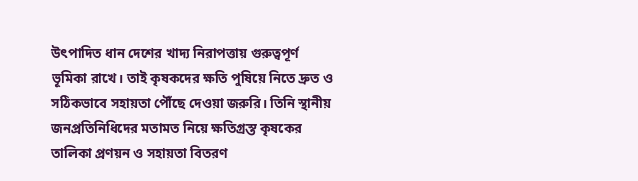উৎপাদিত ধান দেশের খাদ্য নিরাপত্তায় গুরুত্বপূর্ণ ভূমিকা রাখে। তাই কৃষকদের ক্ষতি পুষিয়ে নিতে দ্রুত ও সঠিকভাবে সহায়তা পৌঁছে দেওয়া জরুরি। তিনি স্থানীয় জনপ্রতিনিধিদের মতামত নিয়ে ক্ষতিগ্রস্ত কৃষকের তালিকা প্রণয়ন ও সহায়তা বিতরণ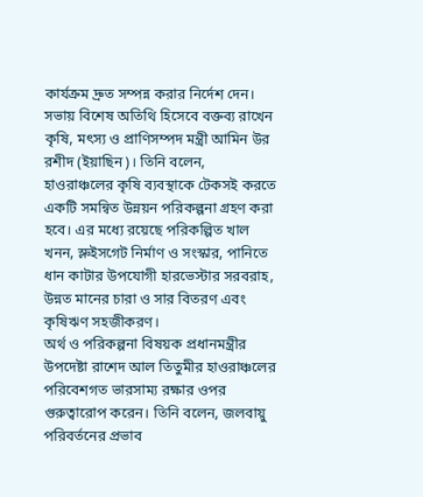কার্যক্রম দ্রুত সম্পন্ন করার নির্দেশ দেন।
সভায় বিশেষ অতিথি হিসেবে বক্তব্য রাখেন কৃষি, মৎস্য ও প্রাণিসম্পদ মন্ত্রী আমিন উর রশীদ (ইয়াছিন)। তিনি বলেন, হাওরাঞ্চলের কৃষি ব্যবস্থাকে টেকসই করতে একটি সমন্বিত উন্নয়ন পরিকল্পনা গ্রহণ করা হবে। এর মধ্যে রয়েছে পরিকল্পিত খাল খনন, স্লুইসগেট নির্মাণ ও সংস্কার, পানিতে ধান কাটার উপযোগী হারভেস্টার সরবরাহ, উন্নত মানের চারা ও সার বিতরণ এবং কৃষিঋণ সহজীকরণ।
অর্থ ও পরিকল্পনা বিষয়ক প্রধানমন্ত্রীর উপদেষ্টা রাশেদ আল তিতুমীর হাওরাঞ্চলের পরিবেশগত ভারসাম্য রক্ষার ওপর গুরুত্বারোপ করেন। তিনি বলেন, জলবায়ু পরিবর্তনের প্রভাব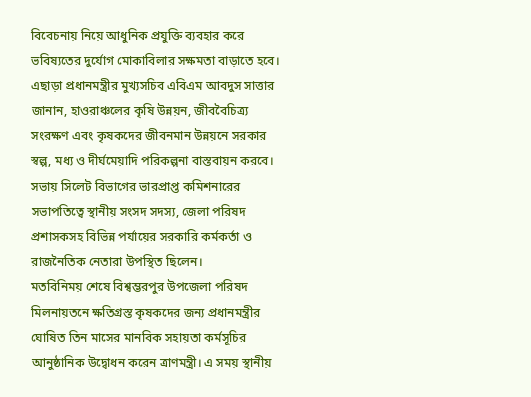বিবেচনায় নিয়ে আধুনিক প্রযুক্তি ব্যবহার করে ভবিষ্যতের দুর্যোগ মোকাবিলার সক্ষমতা বাড়াতে হবে।
এছাড়া প্রধানমন্ত্রীর মুখ্যসচিব এবিএম আবদুস সাত্তার জানান, হাওরাঞ্চলের কৃষি উন্নয়ন, জীববৈচিত্র্য সংরক্ষণ এবং কৃষকদের জীবনমান উন্নয়নে সরকার স্বল্প, মধ্য ও দীর্ঘমেয়াদি পরিকল্পনা বাস্তবায়ন করবে।
সভায় সিলেট বিভাগের ভারপ্রাপ্ত কমিশনারের সভাপতিত্বে স্থানীয় সংসদ সদস্য, জেলা পরিষদ প্রশাসকসহ বিভিন্ন পর্যায়ের সরকারি কর্মকর্তা ও রাজনৈতিক নেতারা উপস্থিত ছিলেন।
মতবিনিময় শেষে বিশ্বম্ভরপুর উপজেলা পরিষদ মিলনায়তনে ক্ষতিগ্রস্ত কৃষকদের জন্য প্রধানমন্ত্রীর ঘোষিত তিন মাসের মানবিক সহায়তা কর্মসূচির আনুষ্ঠানিক উদ্বোধন করেন ত্রাণমন্ত্রী। এ সময় স্থানীয়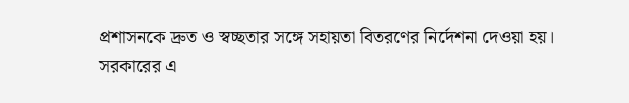প্রশাসনকে দ্রুত ও স্বচ্ছতার সঙ্গে সহায়তা বিতরণের নির্দেশনা দেওয়া হয়।
সরকারের এ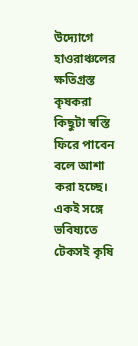উদ্যোগে হাওরাঞ্চলের ক্ষতিগ্রস্ত কৃষকরা কিছুটা স্বস্তি ফিরে পাবেন বলে আশা করা হচ্ছে। একই সঙ্গে ভবিষ্যতে টেকসই কৃষি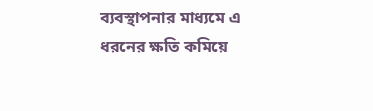ব্যবস্থাপনার মাধ্যমে এ ধরনের ক্ষতি কমিয়ে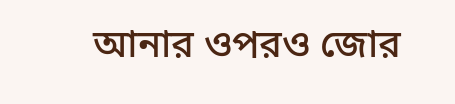আনার ওপরও জোর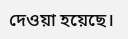দেওয়া হয়েছে।